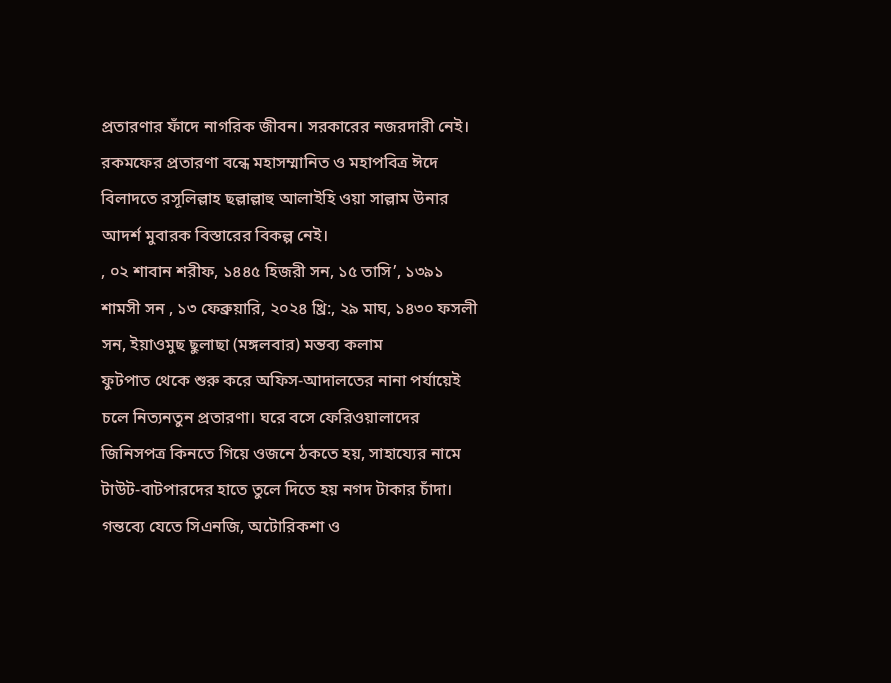প্রতারণার ফাঁদে নাগরিক জীবন। সরকারের নজরদারী নেই। রকমফের প্রতারণা বন্ধে মহাসম্মানিত ও মহাপবিত্র ঈদে বিলাদতে রসূলিল্লাহ ছল্লাল্লাহু আলাইহি ওয়া সাল্লাম উনার আদর্শ মুবারক বিস্তারের বিকল্প নেই।
, ০২ শাবান শরীফ, ১৪৪৫ হিজরী সন, ১৫ তাসি’, ১৩৯১ শামসী সন , ১৩ ফেব্রুয়ারি, ২০২৪ খ্রি:, ২৯ মাঘ, ১৪৩০ ফসলী সন, ইয়াওমুছ ছুলাছা (মঙ্গলবার) মন্তব্য কলাম
ফুটপাত থেকে শুরু করে অফিস-আদালতের নানা পর্যায়েই চলে নিত্যনতুন প্রতারণা। ঘরে বসে ফেরিওয়ালাদের জিনিসপত্র কিনতে গিয়ে ওজনে ঠকতে হয়, সাহায্যের নামে টাউট-বাটপারদের হাতে তুলে দিতে হয় নগদ টাকার চাঁদা। গন্তব্যে যেতে সিএনজি, অটোরিকশা ও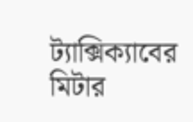ট্যাক্সিক্যাবের মিটার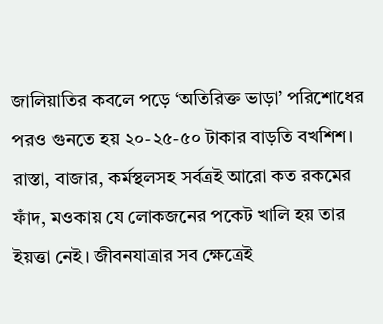জালিয়াতির কবলে পড়ে ‘অতিরিক্ত ভাড়া’ পরিশোধের পরও গুনতে হয় ২০-২৫-৫০ টাকার বাড়তি বখশিশ।
রাস্তা, বাজার, কর্মস্থলসহ সর্বত্রই আরো কত রকমের ফাঁদ, মওকায় যে লোকজনের পকেট খালি হয় তার ইয়ত্তা নেই। জীবনযাত্রার সব ক্ষেত্রেই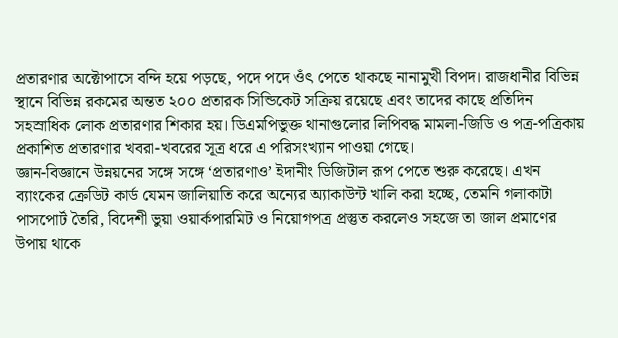প্রতারণার অক্টোপাসে বন্দি হয়ে পড়ছে, পদে পদে ওঁৎ পেতে থাকছে নানামুখী বিপদ। রাজধানীর বিভিন্ন স্থানে বিভিন্ন রকমের অন্তত ২০০ প্রতারক সিন্ডিকেট সক্রিয় রয়েছে এবং তাদের কাছে প্রতিদিন সহস্রাধিক লোক প্রতারণার শিকার হয়। ডিএমপিভুক্ত থানাগুলোর লিপিবদ্ধ মামলা-জিডি ও পত্র-পত্রিকায় প্রকাশিত প্রতারণার খবরা-খবরের সূত্র ধরে এ পরিসংখ্যান পাওয়া গেছে।
জ্ঞান-বিজ্ঞানে উন্নয়নের সঙ্গে সঙ্গে ‘প্রতারণাও’ ইদানীং ডিজিটাল রূপ পেতে শুরু করেছে। এখন ব্যাংকের ক্রেডিট কার্ড যেমন জালিয়াতি করে অন্যের অ্যাকাউন্ট খালি করা হচ্ছে, তেমনি গলাকাটা পাসপোর্ট তৈরি, বিদেশী ভুয়া ওয়ার্কপারমিট ও নিয়োগপত্র প্রস্তুত করলেও সহজে তা জাল প্রমাণের উপায় থাকে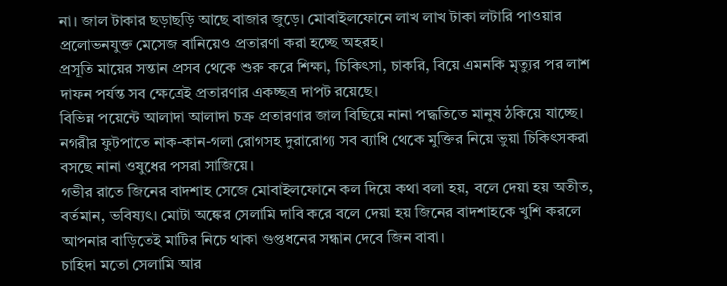না। জাল টাকার ছড়াছড়ি আছে বাজার জুড়ে। মোবাইলফোনে লাখ লাখ টাকা লটারি পাওয়ার প্রলোভনযুক্ত মেসেজ বানিয়েও প্রতারণা করা হচ্ছে অহরহ।
প্রসূতি মায়ের সন্তান প্রসব থেকে শুরু করে শিক্ষা, চিকিৎসা, চাকরি, বিয়ে এমনকি মৃত্যুর পর লাশ দাফন পর্যন্ত সব ক্ষেত্রেই প্রতারণার একচ্ছত্র দাপট রয়েছে।
বিভিন্ন পয়েন্টে আলাদা আলাদা চক্র প্রতারণার জাল বিছিয়ে নানা পদ্ধতিতে মানুষ ঠকিয়ে যাচ্ছে। নগরীর ফুটপাতে নাক-কান-গলা রোগসহ দুরারোগ্য সব ব্যাধি থেকে মুক্তির নিয়ে ভুয়া চিকিৎসকরা বসছে নানা ওষুধের পসরা সাজিয়ে।
গভীর রাতে জিনের বাদশাহ সেজে মোবাইলফোনে কল দিয়ে কথা বলা হয়, বলে দেয়া হয় অতীত, বর্তমান, ভবিষ্যৎ। মোটা অঙ্কের সেলামি দাবি করে বলে দেয়া হয় জিনের বাদশাহকে খুশি করলে আপনার বাড়িতেই মাটির নিচে থাকা গুপ্তধনের সন্ধান দেবে জিন বাবা।
চাহিদা মতো সেলামি আর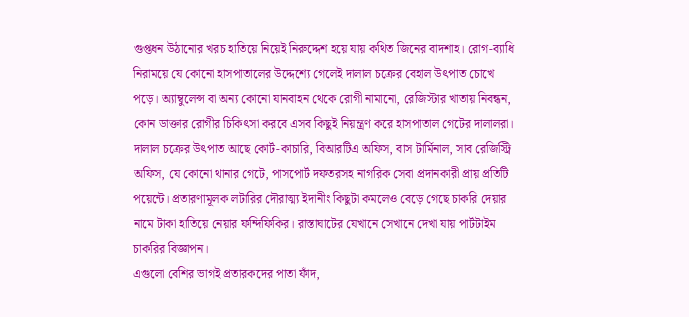গুপ্তধন উঠানোর খরচ হাতিয়ে নিয়েই নিরুদ্দেশ হয়ে যায় কথিত জিনের বাদশাহ। রোগ-ব্যাধি নিরাময়ে যে কোনো হাসপাতালের উদ্দেশ্যে গেলেই দালাল চক্রের বেহাল উৎপাত চোখে পড়ে। অ্যাম্বুলেন্স বা অন্য কোনো যানবাহন থেকে রোগী নামানো, রেজিস্টার খাতায় নিবন্ধন, কোন ডাক্তার রোগীর চিকিৎসা করবে এসব কিছুই নিয়ন্ত্রণ করে হাসপাতাল গেটের দালালরা। দালাল চক্রের উৎপাত আছে কোর্ট-কাচারি, বিআরটিএ অফিস, বাস টার্মিনাল, সাব রেজিস্ট্রি অফিস, যে কোনো থানার গেটে, পাসপোর্ট দফতরসহ নাগরিক সেবা প্রদানকারী প্রায় প্রতিটি পয়েন্টে। প্রতারণামূলক লটারির দৌরাত্ম্য ইদানীং কিছুটা কমলেও বেড়ে গেছে চাকরি দেয়ার নামে টাকা হাতিয়ে নেয়ার ফন্দিফিকির। রাস্তাঘাটের যেখানে সেখানে দেখা যায় পার্টটাইম চাকরির বিজ্ঞাপন।
এগুলো বেশির ভাগই প্রতারকদের পাতা ফাঁদ,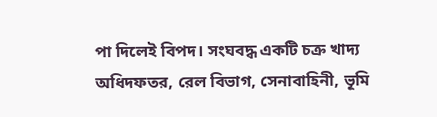পা দিলেই বিপদ। সংঘবদ্ধ একটি চক্র খাদ্য অধিদফতর, রেল বিভাগ, সেনাবাহিনী, ভূমি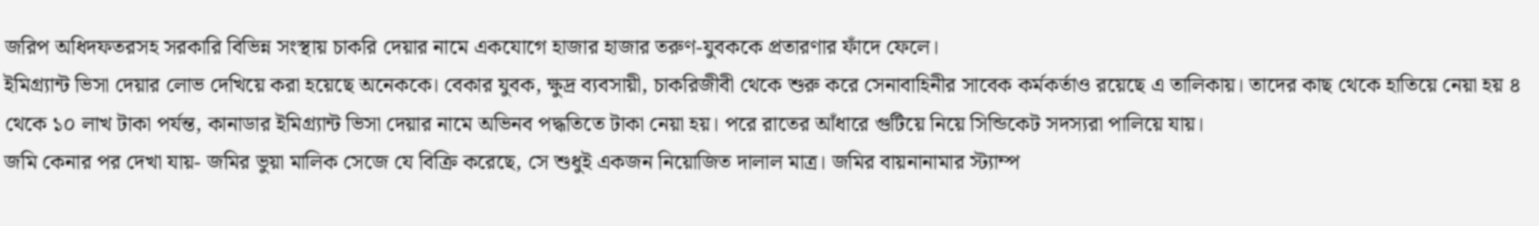জরিপ অধিদফতরসহ সরকারি বিভিন্ন সংস্থায় চাকরি দেয়ার নামে একযোগে হাজার হাজার তরুণ-যুবককে প্রতারণার ফাঁদে ফেলে।
ইমিগ্র্যান্ট ভিসা দেয়ার লোভ দেখিয়ে করা হয়েছে অনেককে। বেকার যুবক, ক্ষুদ্র ব্যবসায়ী, চাকরিজীবী থেকে শুরু করে সেনাবাহিনীর সাবেক কর্মকর্তাও রয়েছে এ তালিকায়। তাদের কাছ থেকে হাতিয়ে নেয়া হয় ৪ থেকে ১০ লাখ টাকা পর্যন্ত, কানাডার ইমিগ্র্যান্ট ভিসা দেয়ার নামে অভিনব পদ্ধতিতে টাকা নেয়া হয়। পরে রাতের আঁধারে গুটিয়ে নিয়ে সিন্ডিকেট সদস্যরা পালিয়ে যায়।
জমি কেনার পর দেখা যায়- জমির ভুয়া মালিক সেজে যে বিক্রি করেছে, সে শুধুই একজন নিয়োজিত দালাল মাত্র। জমির বায়নানামার স্ট্যাম্প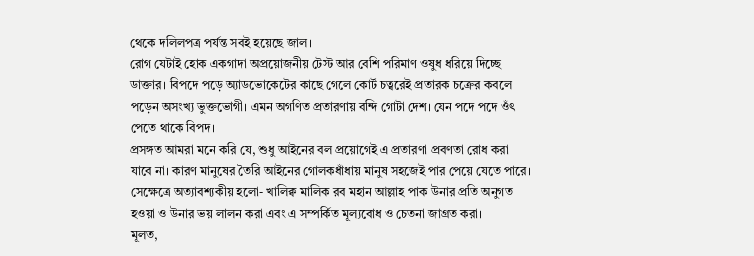থেকে দলিলপত্র পর্যন্ত সবই হয়েছে জাল।
রোগ যেটাই হোক একগাদা অপ্রয়োজনীয় টেস্ট আর বেশি পরিমাণ ওষুধ ধরিয়ে দিচ্ছে ডাক্তার। বিপদে পড়ে অ্যাডভোকেটের কাছে গেলে কোর্ট চত্বরেই প্রতারক চক্রের কবলে পড়েন অসংখ্য ভুক্তভোগী। এমন অগণিত প্রতারণায় বন্দি গোটা দেশ। যেন পদে পদে ওঁৎ পেতে থাকে বিপদ।
প্রসঙ্গত আমরা মনে করি যে, শুধু আইনের বল প্রয়োগেই এ প্রতারণা প্রবণতা রোধ করা যাবে না। কারণ মানুষের তৈরি আইনের গোলকধাঁধায় মানুষ সহজেই পার পেয়ে যেতে পারে। সেক্ষেত্রে অত্যাবশ্যকীয় হলো- খালিক্ব মালিক রব মহান আল্লাহ পাক উনার প্রতি অনুগত হওয়া ও উনার ভয় লালন করা এবং এ সম্পর্কিত মূল্যবোধ ও চেতনা জাগ্রত করা।
মূলত,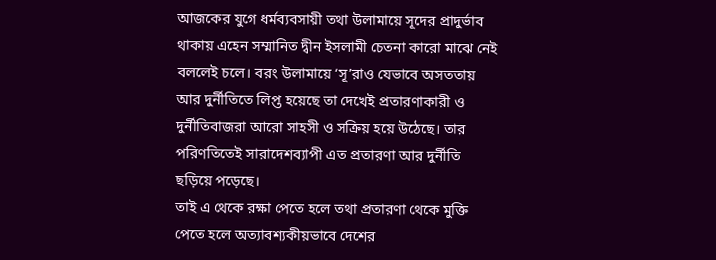আজকের যুগে ধর্মব্যবসায়ী তথা উলামায়ে সূদের প্রাদুর্ভাব থাকায় এহেন সম্মানিত দ্বীন ইসলামী চেতনা কারো মাঝে নেই বললেই চলে। বরং উলামায়ে ‘সূ’রাও যেভাবে অসততায় আর দুর্নীতিতে লিপ্ত হয়েছে তা দেখেই প্রতারণাকারী ও দুর্নীতিবাজরা আরো সাহসী ও সক্রিয় হয়ে উঠেছে। তার পরিণতিতেই সারাদেশব্যাপী এত প্রতারণা আর দুর্নীতি ছড়িয়ে পড়েছে।
তাই এ থেকে রক্ষা পেতে হলে তথা প্রতারণা থেকে মুক্তি পেতে হলে অত্যাবশ্যকীয়ভাবে দেশের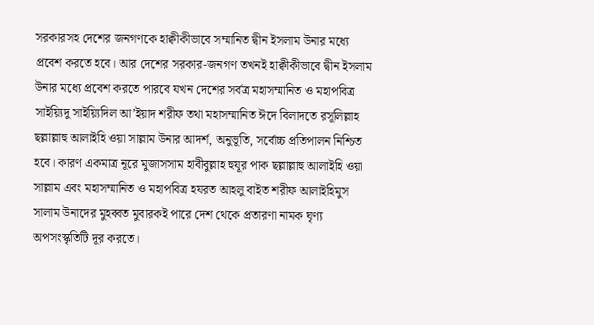সরকারসহ দেশের জনগণকে হাক্বীকীভাবে সম্মানিত দ্বীন ইসলাম উনার মধ্যে প্রবেশ করতে হবে। আর দেশের সরকার-জনগণ তখনই হাক্বীকীভাবে দ্বীন ইসলাম উনার মধ্যে প্রবেশ করতে পারবে যখন দেশের সর্বত্র মহাসম্মানিত ও মহাপবিত্র সাইয়্যিদু সাইয়্যিদিল আ’ইয়াদ শরীফ তথা মহাসম্মানিত ঈদে বিলাদতে রসূলিল্লাহ ছল্লাল্লাহু আলাইহি ওয়া সাল্লাম উনার আদর্শ, অনুভূতি, সর্বোচ্চ প্রতিপালন নিশ্চিত হবে। কারণ একমাত্র নূরে মুজাসসাম হাবীবুল্লাহ হুযূর পাক ছল্লাল্লাহু আলাইহি ওয়া সাল্লাম এবং মহাসম্মানিত ও মহাপবিত্র হযরত আহলু বাইত শরীফ আলাইহিমুস সালাম উনাদের মুহব্বত মুবারকই পারে দেশ থেকে প্রতারণা নামক ঘৃণ্য অপসংস্কৃতিটি দূর করতে।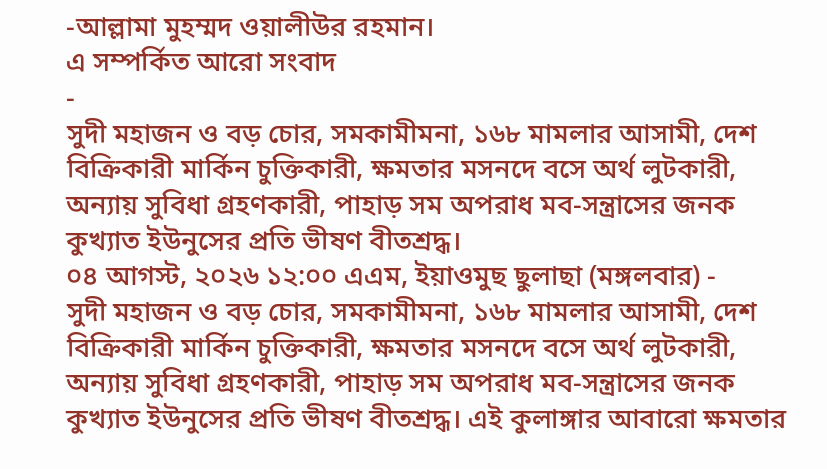-আল্লামা মুহম্মদ ওয়ালীউর রহমান।
এ সম্পর্কিত আরো সংবাদ
-
সুদী মহাজন ও বড় চোর, সমকামীমনা, ১৬৮ মামলার আসামী, দেশ বিক্রিকারী মার্কিন চুক্তিকারী, ক্ষমতার মসনদে বসে অর্থ লুটকারী, অন্যায় সুবিধা গ্রহণকারী, পাহাড় সম অপরাধ মব-সন্ত্রাসের জনক কুখ্যাত ইউনুসের প্রতি ভীষণ বীতশ্রদ্ধ।
০৪ আগস্ট, ২০২৬ ১২:০০ এএম, ইয়াওমুছ ছুলাছা (মঙ্গলবার) -
সুদী মহাজন ও বড় চোর, সমকামীমনা, ১৬৮ মামলার আসামী, দেশ বিক্রিকারী মার্কিন চুক্তিকারী, ক্ষমতার মসনদে বসে অর্থ লুটকারী, অন্যায় সুবিধা গ্রহণকারী, পাহাড় সম অপরাধ মব-সন্ত্রাসের জনক কুখ্যাত ইউনুসের প্রতি ভীষণ বীতশ্রদ্ধ। এই কুলাঙ্গার আবারো ক্ষমতার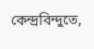কেন্দ্রবিন্দুতে,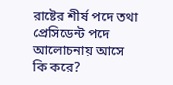রাষ্টের শীর্ষ পদে তথা প্রেসিডেন্ট পদে আলোচনায় আসে কি করে?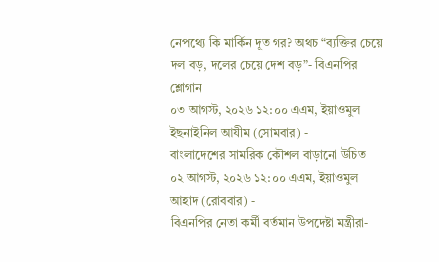নেপথ্যে কি মার্কিন দূত গর? অথচ “ব্যক্তির চেয়ে দল বড়, দলের চেয়ে দেশ বড়”- বিএনপির শ্লোগান
০৩ আগস্ট, ২০২৬ ১২:০০ এএম, ইয়াওমুল ইছনাইনিল আযীম (সোমবার) -
বাংলাদেশের সামরিক কৌশল বাড়ানো উচিত
০২ আগস্ট, ২০২৬ ১২:০০ এএম, ইয়াওমুল আহাদ (রোববার) -
বিএনপির নেতা কর্মী বর্তমান উপদেষ্টা মন্ত্রীরা-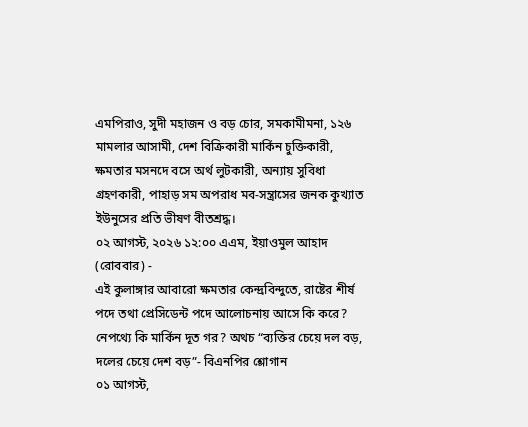এমপিরাও, সুদী মহাজন ও বড় চোর, সমকামীমনা, ১২৬ মামলার আসামী, দেশ বিক্রিকারী মার্কিন চুক্তিকারী, ক্ষমতার মসনদে বসে অর্থ লুটকারী, অন্যায় সুবিধা গ্রহণকারী, পাহাড় সম অপরাধ মব-সন্ত্রাসের জনক কুখ্যাত ইউনুসের প্রতি ভীষণ বীতশ্রদ্ধ।
০২ আগস্ট, ২০২৬ ১২:০০ এএম, ইয়াওমুল আহাদ (রোববার) -
এই কুলাঙ্গার আবারো ক্ষমতার কেন্দ্রবিন্দুতে, রাষ্টের শীর্ষ পদে তথা প্রেসিডেন্ট পদে আলোচনায় আসে কি করে? নেপথ্যে কি মার্কিন দূত গর? অথচ “ব্যক্তির চেয়ে দল বড়, দলের চেয়ে দেশ বড়”- বিএনপির শ্লোগান
০১ আগস্ট,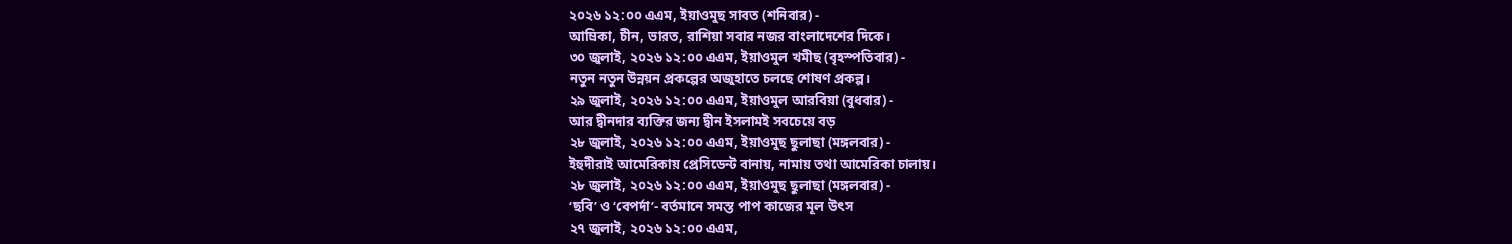২০২৬ ১২:০০ এএম, ইয়াওমুছ সাবত (শনিবার) -
আম্রিকা, চীন, ভারত, রাশিয়া সবার নজর বাংলাদেশের দিকে।
৩০ জুলাই, ২০২৬ ১২:০০ এএম, ইয়াওমুল খমীছ (বৃহস্পতিবার) -
নতুন নতুন উন্নয়ন প্রকল্পের অজুহাতে চলছে শোষণ প্রকল্প।
২৯ জুলাই, ২০২৬ ১২:০০ এএম, ইয়াওমুল আরবিয়া (বুধবার) -
আর দ্বীনদার ব্যক্তির জন্য দ্বীন ইসলামই সবচেয়ে বড়
২৮ জুলাই, ২০২৬ ১২:০০ এএম, ইয়াওমুছ ছুলাছা (মঙ্গলবার) -
ইহুদীরাই আমেরিকায় প্রেসিডেন্ট বানায়, নামায় তথা আমেরিকা চালায়।
২৮ জুলাই, ২০২৬ ১২:০০ এএম, ইয়াওমুছ ছুলাছা (মঙ্গলবার) -
‘ছবি’ ও ‘বেপর্দা’- বর্তমানে সমস্ত পাপ কাজের মূল উৎস
২৭ জুলাই, ২০২৬ ১২:০০ এএম,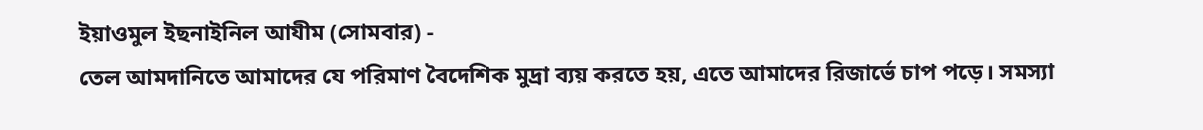ইয়াওমুল ইছনাইনিল আযীম (সোমবার) -
তেল আমদানিতে আমাদের যে পরিমাণ বৈদেশিক মুদ্রা ব্যয় করতে হয়, এতে আমাদের রিজার্ভে চাপ পড়ে। সমস্যা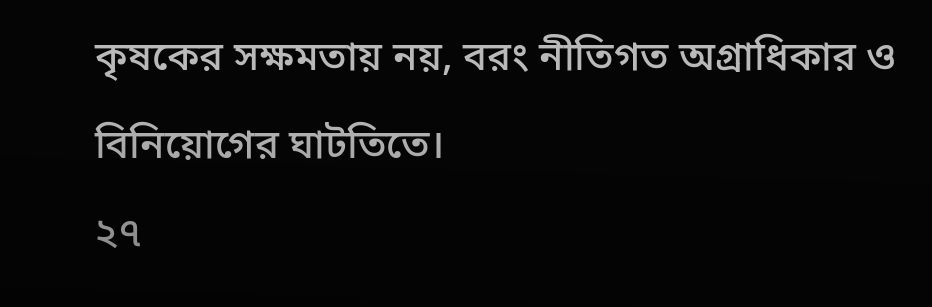কৃষকের সক্ষমতায় নয়, বরং নীতিগত অগ্রাধিকার ও বিনিয়োগের ঘাটতিতে।
২৭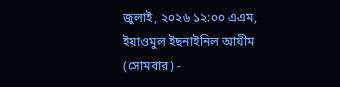জুলাই, ২০২৬ ১২:০০ এএম, ইয়াওমুল ইছনাইনিল আযীম (সোমবার) -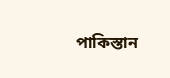পাকিস্তান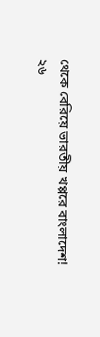থেকে বেরিয়ে ভারতীয় খপ্পরে বাংলাদেশ!
২৬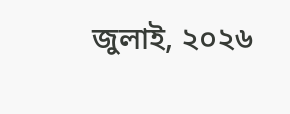জুলাই, ২০২৬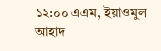১২:০০ এএম, ইয়াওমুল আহাদ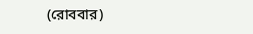(রোববার)